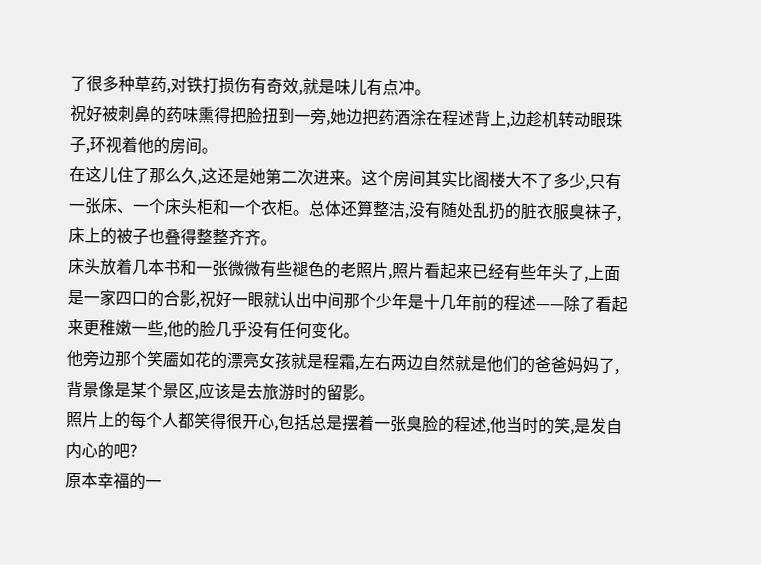了很多种草药,对铁打损伤有奇效,就是味儿有点冲。
祝好被刺鼻的药味熏得把脸扭到一旁,她边把药酒涂在程述背上,边趁机转动眼珠子,环视着他的房间。
在这儿住了那么久,这还是她第二次进来。这个房间其实比阁楼大不了多少,只有一张床、一个床头柜和一个衣柜。总体还算整洁,没有随处乱扔的脏衣服臭袜子,床上的被子也叠得整整齐齐。
床头放着几本书和一张微微有些褪色的老照片,照片看起来已经有些年头了,上面是一家四口的合影,祝好一眼就认出中间那个少年是十几年前的程述——除了看起来更稚嫩一些,他的脸几乎没有任何变化。
他旁边那个笑靥如花的漂亮女孩就是程霜,左右两边自然就是他们的爸爸妈妈了,背景像是某个景区,应该是去旅游时的留影。
照片上的每个人都笑得很开心,包括总是摆着一张臭脸的程述,他当时的笑,是发自内心的吧?
原本幸福的一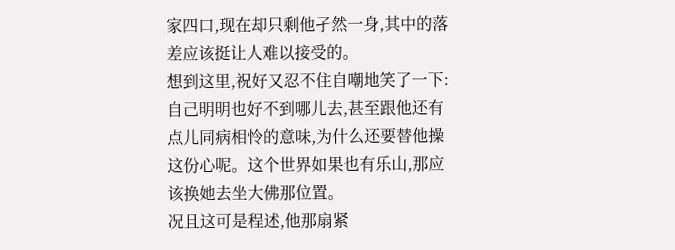家四口,现在却只剩他孑然一身,其中的落差应该挺让人难以接受的。
想到这里,祝好又忍不住自嘲地笑了一下:自己明明也好不到哪儿去,甚至跟他还有点儿同病相怜的意味,为什么还要替他操这份心呢。这个世界如果也有乐山,那应该换她去坐大佛那位置。
况且这可是程述,他那扇紧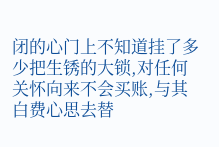闭的心门上不知道挂了多少把生锈的大锁,对任何关怀向来不会买账,与其白费心思去替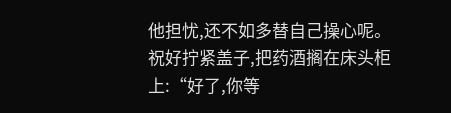他担忧,还不如多替自己操心呢。
祝好拧紧盖子,把药酒搁在床头柜上:“好了,你等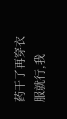药干了再穿衣服就行,我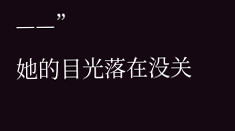——”
她的目光落在没关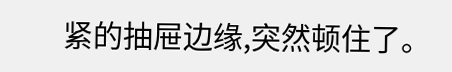紧的抽屉边缘,突然顿住了。